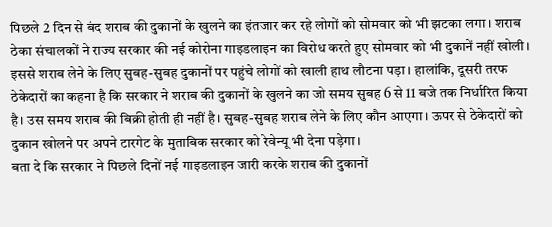पिछले 2 दिन से बंद शराब की दुकानों के खुलने का इंतजार कर रहे लोगों को सोमवार को भी झटका लगा। शराब ठेका संचालकों ने राज्य सरकार की नई कोरोना गाइडलाइन का विरोध करते हुए सोमवार को भी दुकानें नहीं खोली। इससे शराब लेने के लिए सुबह-सुबह दुकानों पर पहुंचे लोगों को खाली हाथ लौटना पड़ा। हालांकि, दूसरी तरफ ठेकेदारों का कहना है कि सरकार ने शराब की दुकानों के खुलने का जो समय सुबह 6 से 11 बजे तक निर्धारित किया है। उस समय शराब की बिक्री होती ही नहीं है। सुबह-सुबह शराब लेने के लिए कौन आएगा। ऊपर से ठेकेदारों को दुकान खोलने पर अपने टारगेट के मुताबिक सरकार को रेवेन्यू भी देना पड़ेगा।
बता दे कि सरकार ने पिछले दिनों नई गाइडलाइन जारी करके शराब की दुकानों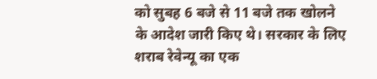को सुबह 6 बजे से 11 बजे तक खोलने के आदेश जारी किए थे। सरकार के लिए शराब रेवेन्यू का एक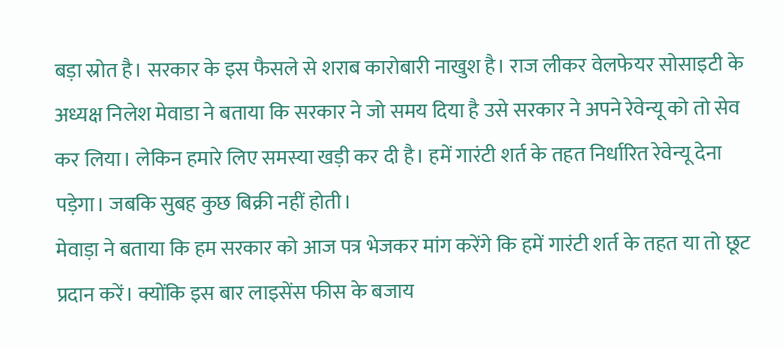बड़ा स्रोत है। सरकार के इस फैसले से शराब कारोबारी नाखुश है। राज लीकर वेलफेयर सोसाइटी के अध्यक्ष निलेश मेवाडा ने बताया कि सरकार ने जो समय दिया है उसे सरकार ने अपने रेवेन्यू को तो सेव कर लिया। लेकिन हमारे लिए समस्या खड़ी कर दी है। हमें गारंटी शर्त के तहत निर्धारित रेवेन्यू देना पड़ेगा। जबकि सुबह कुछ बिक्री नहीं होती।
मेवाड़ा ने बताया कि हम सरकार को आज पत्र भेजकर मांग करेंगे कि हमें गारंटी शर्त के तहत या तो छूट प्रदान करें। क्योंकि इस बार लाइसेंस फीस के बजाय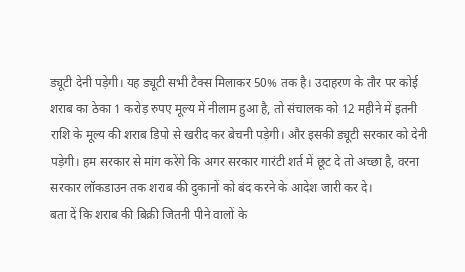ड्यूटी देनी पड़ेगी। यह ड्यूटी सभी टैक्स मिलाकर 50% तक है। उदाहरण के तौर पर कोई शराब का ठेका 1 करोड़ रुपए मूल्य में नीलाम हुआ है, तो संचालक को 12 महीने में इतनी राशि के मूल्य की शराब डिपो से खरीद कर बेचनी पड़ेगी। और इसकी ड्यूटी सरकार को देनी पड़ेगी। हम सरकार से मांग करेंगे कि अगर सरकार गारंटी शर्त में छूट दे तो अच्छा है, वरना सरकार लॉकडाउन तक शराब की दुकानों को बंद करने के आदेश जारी कर दे।
बता दें कि शराब की बिक्री जितनी पीने वालों के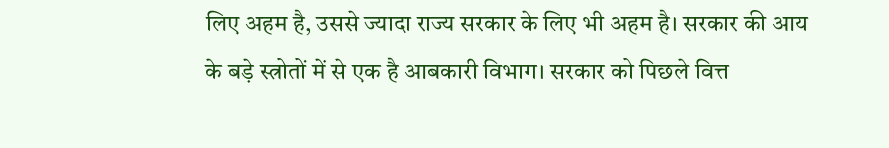लिए अहम है, उससे ज्यादा राज्य सरकार के लिए भी अहम है। सरकार की आय के बड़े स्त्रोतों में से एक है आबकारी विभाग। सरकार को पिछले वित्त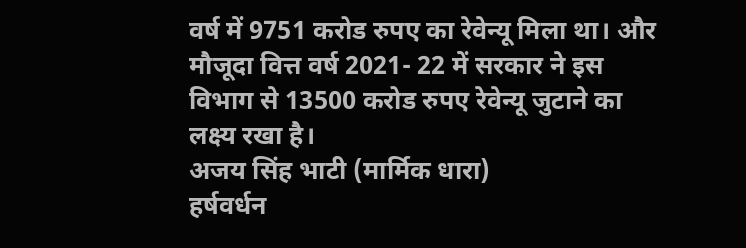वर्ष में 9751 करोड रुपए का रेवेन्यू मिला था। और मौजूदा वित्त वर्ष 2021- 22 में सरकार ने इस विभाग से 13500 करोड रुपए रेवेन्यू जुटाने का लक्ष्य रखा है।
अजय सिंह भाटी (मार्मिक धारा)
हर्षवर्धन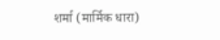शर्मा (मार्मिक धारा)